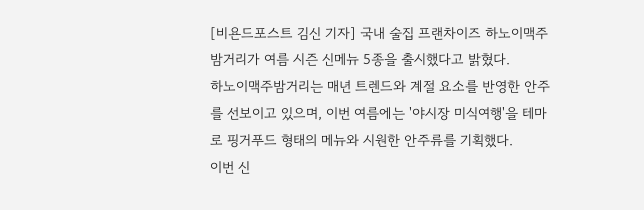[비욘드포스트 김신 기자] 국내 술집 프랜차이즈 하노이맥주밤거리가 여름 시즌 신메뉴 5종을 출시했다고 밝혔다.
하노이맥주밤거리는 매년 트렌드와 계절 요소를 반영한 안주를 선보이고 있으며, 이번 여름에는 '야시장 미식여행'을 테마로 핑거푸드 형태의 메뉴와 시원한 안주류를 기획했다.
이번 신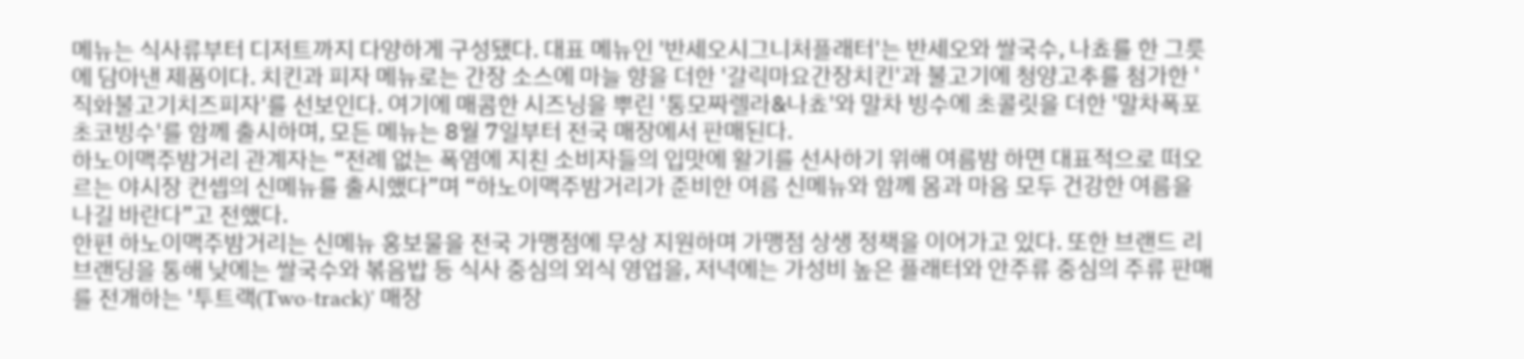메뉴는 식사류부터 디저트까지 다양하게 구성됐다. 대표 메뉴인 '반세오시그니처플래터'는 반세오와 쌀국수, 나쵸를 한 그릇에 담아낸 제품이다. 치킨과 피자 메뉴로는 간장 소스에 마늘 향을 더한 '갈릭마요간장치킨'과 불고기에 청양고추를 첨가한 '직화불고기치즈피자'를 선보인다. 여기에 매콤한 시즈닝을 뿌린 '통모짜렐라&나쵸'와 말차 빙수에 초콜릿을 더한 '말차폭포초코빙수'를 함께 출시하며, 모든 메뉴는 8월 7일부터 전국 매장에서 판매된다.
하노이맥주밤거리 관계자는 “전례 없는 폭염에 지친 소비자들의 입맛에 활기를 선사하기 위해 여름밤 하면 대표적으로 떠오르는 야시장 컨셉의 신메뉴를 출시했다”며 “하노이맥주밤거리가 준비한 여름 신메뉴와 함께 몸과 마음 모두 건강한 여름을 나길 바란다”고 전했다.
한편 하노이맥주밤거리는 신메뉴 홍보물을 전국 가맹점에 무상 지원하며 가맹점 상생 정책을 이어가고 있다. 또한 브랜드 리브랜딩을 통해 낮에는 쌀국수와 볶음밥 등 식사 중심의 외식 영업을, 저녁에는 가성비 높은 플래터와 안주류 중심의 주류 판매를 전개하는 '투트랙(Two-track)' 매장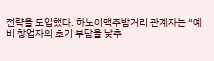전략을 도입했다. 하노이맥주밤거리 관계자는 “예비 창업자의 초기 부담을 낮추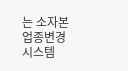는 소자본 업종변경 시스템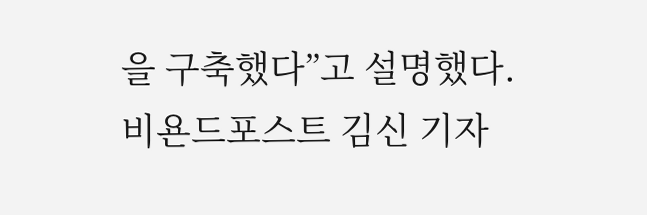을 구축했다”고 설명했다. 비욘드포스트 김신 기자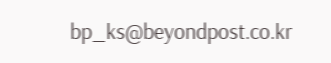bp_ks@beyondpost.co.kr